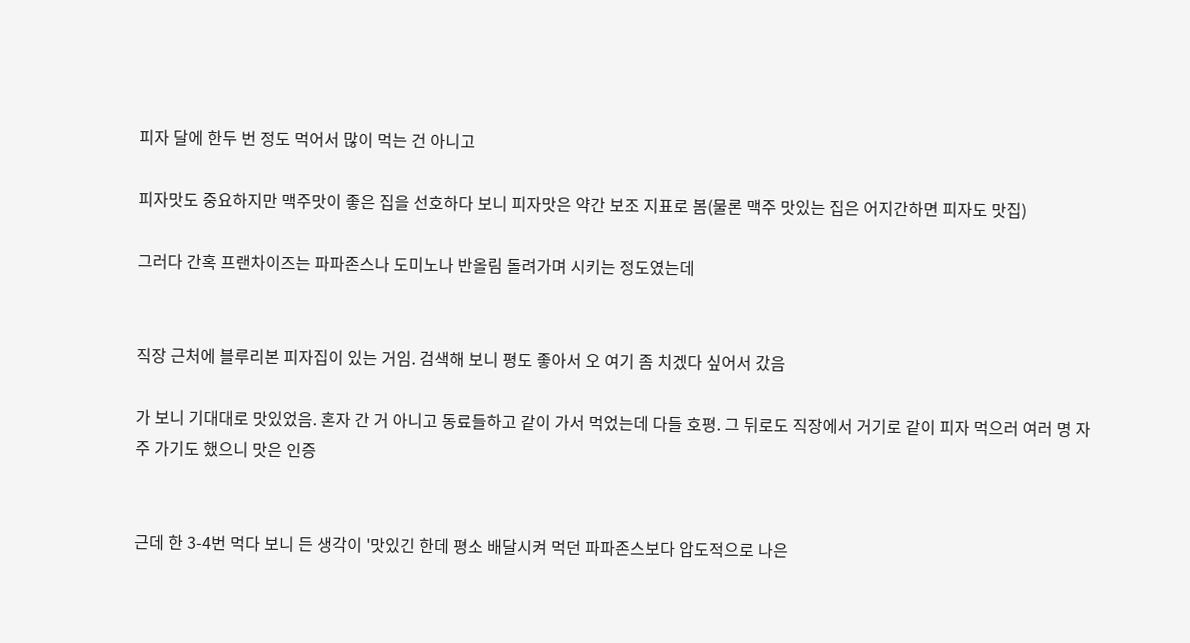피자 달에 한두 번 정도 먹어서 많이 먹는 건 아니고

피자맛도 중요하지만 맥주맛이 좋은 집을 선호하다 보니 피자맛은 약간 보조 지표로 봄(물론 맥주 맛있는 집은 어지간하면 피자도 맛집)

그러다 간혹 프랜차이즈는 파파존스나 도미노나 반올림 돌려가며 시키는 정도였는데


직장 근처에 블루리본 피자집이 있는 거임. 검색해 보니 평도 좋아서 오 여기 좀 치겠다 싶어서 갔음

가 보니 기대대로 맛있었음. 혼자 간 거 아니고 동료들하고 같이 가서 먹었는데 다들 호평. 그 뒤로도 직장에서 거기로 같이 피자 먹으러 여러 명 자주 가기도 했으니 맛은 인증


근데 한 3-4번 먹다 보니 든 생각이 '맛있긴 한데 평소 배달시켜 먹던 파파존스보다 압도적으로 나은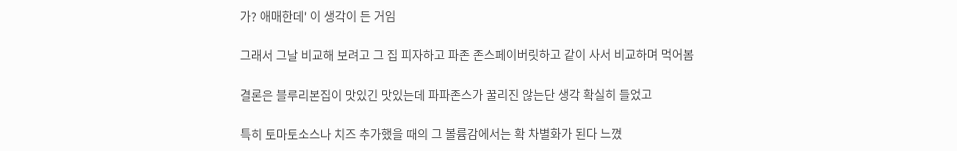가? 애매한데' 이 생각이 든 거임

그래서 그날 비교해 보려고 그 집 피자하고 파존 존스페이버릿하고 같이 사서 비교하며 먹어봄

결론은 블루리본집이 맛있긴 맛있는데 파파존스가 꿀리진 않는단 생각 확실히 들었고

특히 토마토소스나 치즈 추가했을 때의 그 볼륨감에서는 확 차별화가 된다 느꼈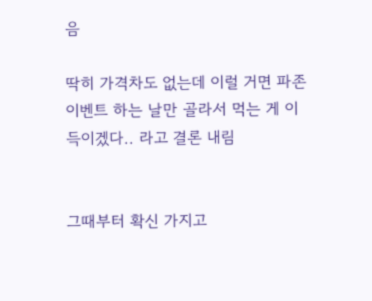음

딱히 가격차도 없는데 이럴 거면 파존 이벤트 하는 날만 골라서 먹는 게 이득이겠다.. 라고 결론 내림


그때부터 확신 가지고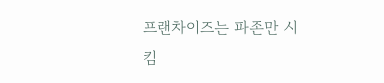프랜차이즈는 파존만 시킴